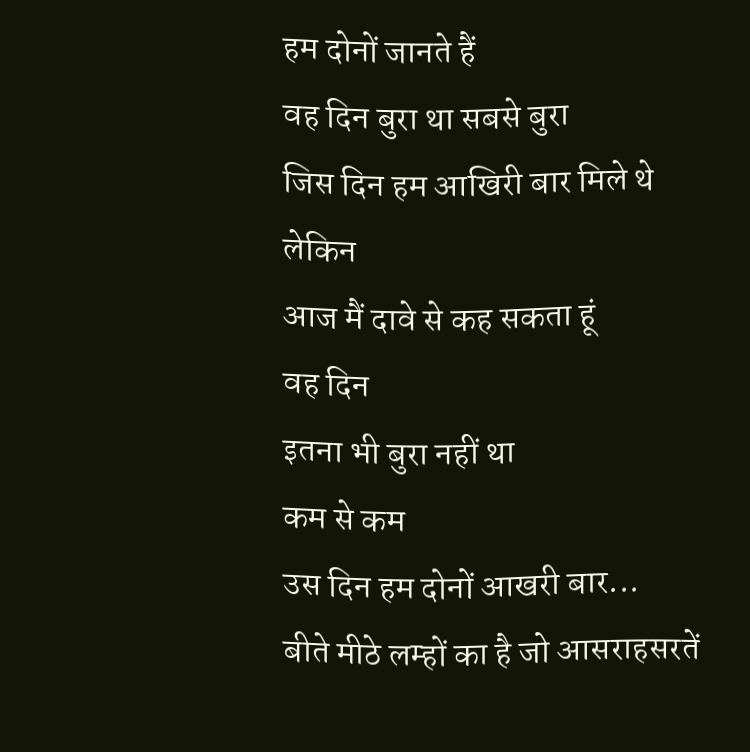हम दोनों जानते हैं
वह दिन बुरा था सबसे बुरा
जिस दिन हम आखिरी बार मिले थे
लेकिन
आज मैं दावे से कह सकता हूं
वह दिन
इतना भी बुरा नहीं था
कम से कम
उस दिन हम दोनों आखरी बार...
बीते मीठे लम्हों का है जो आसराहसरतें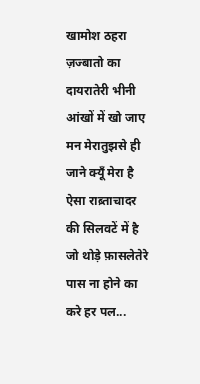खामोश ठहरा ज़ज्बातो का दायरातेरी भीनी आंखों में खो जाए मन मेरातुझसे ही जाने क्यूँ मेरा है ऐसा राब़्ताचादर की सिलवटें में है जो थोड़े फ़ासलेतेरे पास ना होने का करे हर पल...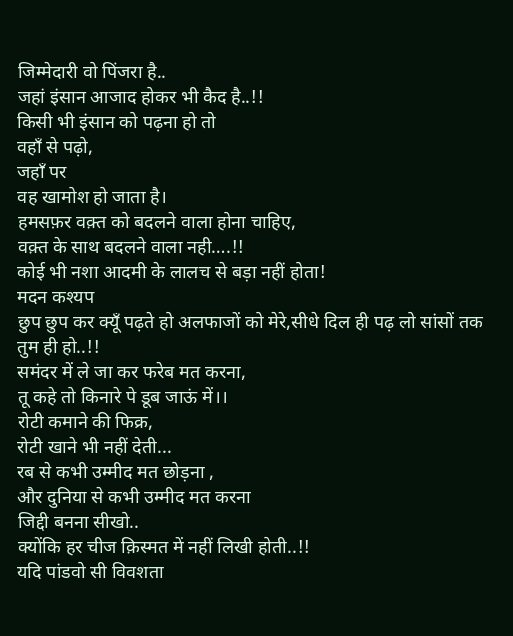जिम्मेदारी वो पिंजरा है..
जहां इंसान आजाद होकर भी कैद है..!!
किसी भी इंसान को पढ़ना हो तो
वहाँ से पढ़ो,
जहाँ पर
वह खामोश हो जाता है।
हमसफ़र वक़्त को बदलने वाला होना चाहिए,
वक़्त के साथ बदलने वाला नही….!!
कोई भी नशा आदमी के लालच से बड़ा नहीं होता!
मदन कश्यप
छुप छुप कर क्यूँ पढ़ते हो अलफाजों को मेरे,सीधे दिल ही पढ़ लो सांसों तक तुम ही हो..!!
समंदर में ले जा कर फरेब मत करना,
तू कहे तो किनारे पे डूब जाऊं में।।
रोटी कमाने की फिक्र,
रोटी खाने भी नहीं देती...
रब से कभी उम्मीद मत छोड़ना ,
और दुनिया से कभी उम्मीद मत करना
जिद्दी बनना सीखो..
क्योंकि हर चीज क़िस्मत में नहीं लिखी होती..!!
यदि पांडवो सी विवशता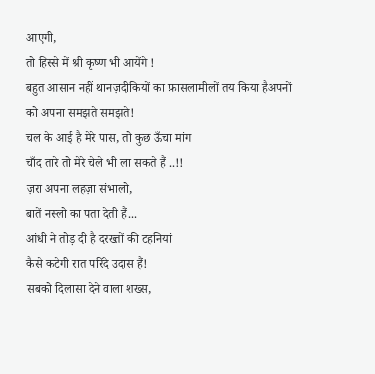आएगी,
तो हिस्से में श्री कृष्ण भी आयेंगे !
बहुत आसान नहीं थानज़दीकियों का फ़ासलामीलों तय किया हैअपनों को अपना समझते समझते!
चल के आई है मेरे पास, तो कुछ ऊँचा मांग
चाँद तारे तो मेरे चेले भी ला सकते हैं ..!!
ज़रा अपना लहज़ा संभालो,
बातें नस्लो का पता देती हैं...
आंधी ने तोड़ दी है दरख्तों की टहनियां
कैसे कटेगी रात परिंदे उदास हैं!
सबको दिलासा देने वाला शख्स,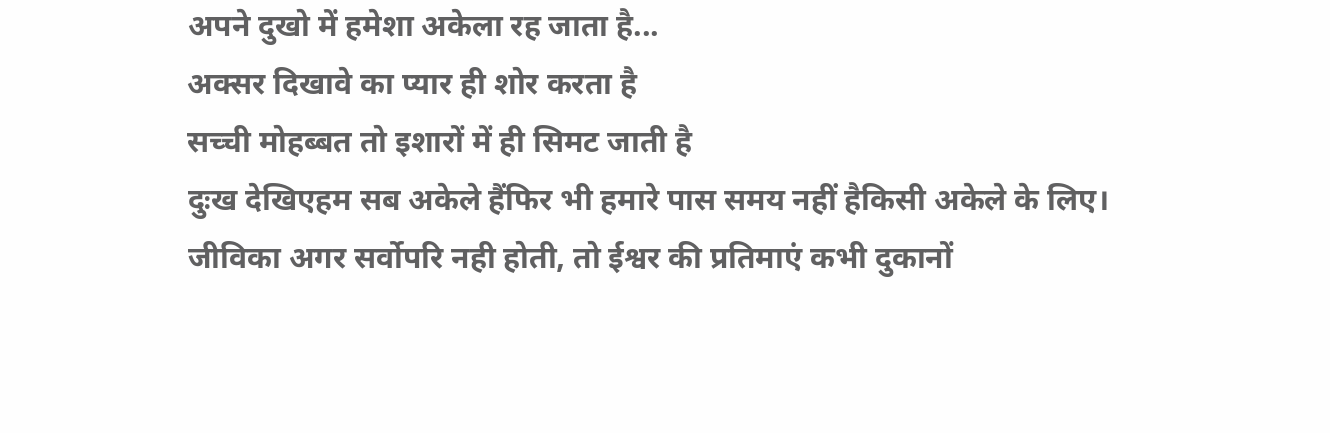अपने दुखो में हमेशा अकेला रह जाता है...
अक्सर दिखावे का प्यार ही शोर करता है
सच्ची मोहब्बत तो इशारों में ही सिमट जाती है
दुःख देखिएहम सब अकेले हैंफिर भी हमारे पास समय नहीं हैकिसी अकेले के लिए।
जीविका अगर सर्वोपरि नही होती, तो ईश्वर की प्रतिमाएं कभी दुकानों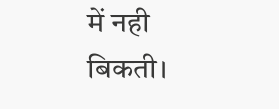में नही बिकती।